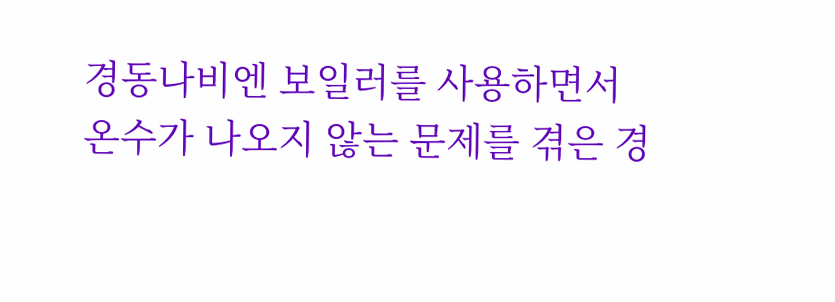경동나비엔 보일러를 사용하면서 온수가 나오지 않는 문제를 겪은 경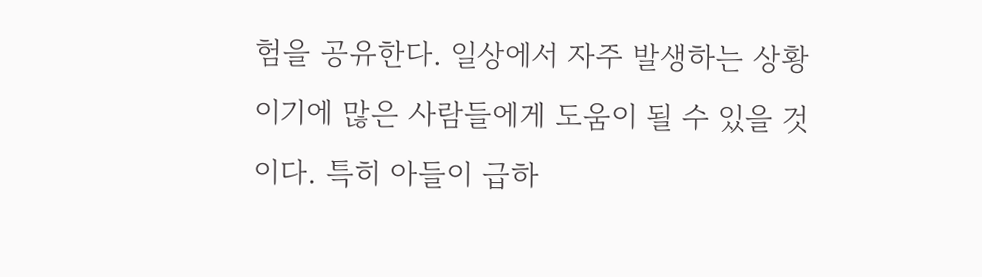험을 공유한다. 일상에서 자주 발생하는 상황이기에 많은 사람들에게 도움이 될 수 있을 것이다. 특히 아들이 급하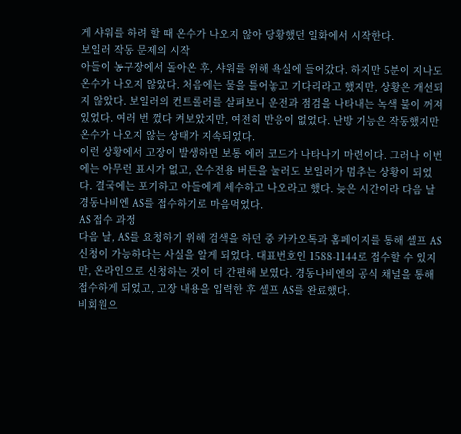게 샤워를 하려 할 때 온수가 나오지 않아 당황했던 일화에서 시작한다.
보일러 작동 문제의 시작
아들이 농구장에서 돌아온 후, 샤워를 위해 욕실에 들어갔다. 하지만 5분이 지나도 온수가 나오지 않았다. 처음에는 물을 틀어놓고 기다리라고 했지만, 상황은 개선되지 않았다. 보일러의 컨트롤러를 살펴보니 운전과 점검을 나타내는 녹색 불이 꺼져 있었다. 여러 번 껐다 켜보았지만, 여전히 반응이 없었다. 난방 기능은 작동했지만 온수가 나오지 않는 상태가 지속되었다.
이런 상황에서 고장이 발생하면 보통 에러 코드가 나타나기 마련이다. 그러나 이번에는 아무런 표시가 없고, 온수전용 버튼을 눌러도 보일러가 멈추는 상황이 되었다. 결국에는 포기하고 아들에게 세수하고 나오라고 했다. 늦은 시간이라 다음 날 경동나비엔 AS를 접수하기로 마음먹었다.
AS 접수 과정
다음 날, AS를 요청하기 위해 검색을 하던 중 카카오톡과 홈페이지를 통해 셀프 AS 신청이 가능하다는 사실을 알게 되었다. 대표번호인 1588-1144로 접수할 수 있지만, 온라인으로 신청하는 것이 더 간편해 보였다. 경동나비엔의 공식 채널을 통해 접수하게 되었고, 고장 내용을 입력한 후 셀프 AS를 완료했다.
비회원으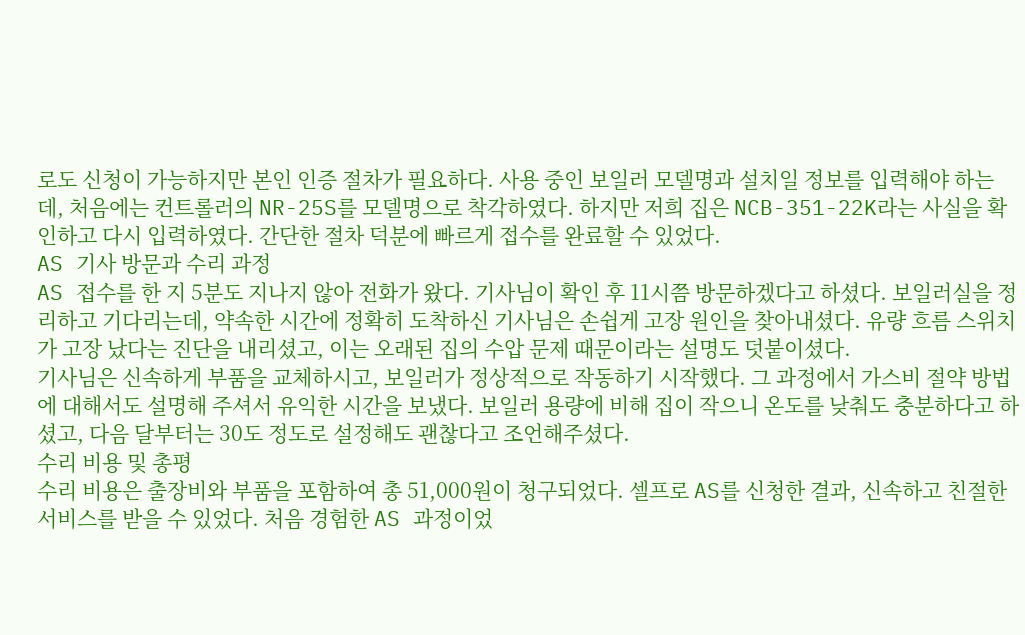로도 신청이 가능하지만 본인 인증 절차가 필요하다. 사용 중인 보일러 모델명과 설치일 정보를 입력해야 하는데, 처음에는 컨트롤러의 NR-25S를 모델명으로 착각하였다. 하지만 저희 집은 NCB-351-22K라는 사실을 확인하고 다시 입력하였다. 간단한 절차 덕분에 빠르게 접수를 완료할 수 있었다.
AS 기사 방문과 수리 과정
AS 접수를 한 지 5분도 지나지 않아 전화가 왔다. 기사님이 확인 후 11시쯤 방문하겠다고 하셨다. 보일러실을 정리하고 기다리는데, 약속한 시간에 정확히 도착하신 기사님은 손쉽게 고장 원인을 찾아내셨다. 유량 흐름 스위치가 고장 났다는 진단을 내리셨고, 이는 오래된 집의 수압 문제 때문이라는 설명도 덧붙이셨다.
기사님은 신속하게 부품을 교체하시고, 보일러가 정상적으로 작동하기 시작했다. 그 과정에서 가스비 절약 방법에 대해서도 설명해 주셔서 유익한 시간을 보냈다. 보일러 용량에 비해 집이 작으니 온도를 낮춰도 충분하다고 하셨고, 다음 달부터는 30도 정도로 설정해도 괜찮다고 조언해주셨다.
수리 비용 및 총평
수리 비용은 출장비와 부품을 포함하여 총 51,000원이 청구되었다. 셀프로 AS를 신청한 결과, 신속하고 친절한 서비스를 받을 수 있었다. 처음 경험한 AS 과정이었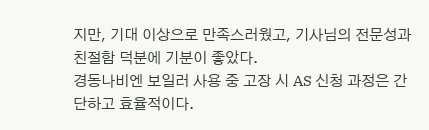지만, 기대 이상으로 만족스러웠고, 기사님의 전문성과 친절함 덕분에 기분이 좋았다.
경동나비엔 보일러 사용 중 고장 시 AS 신청 과정은 간단하고 효율적이다.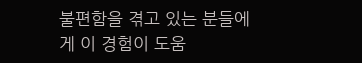불편함을 겪고 있는 분들에게 이 경험이 도움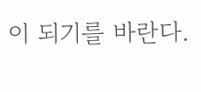이 되기를 바란다.